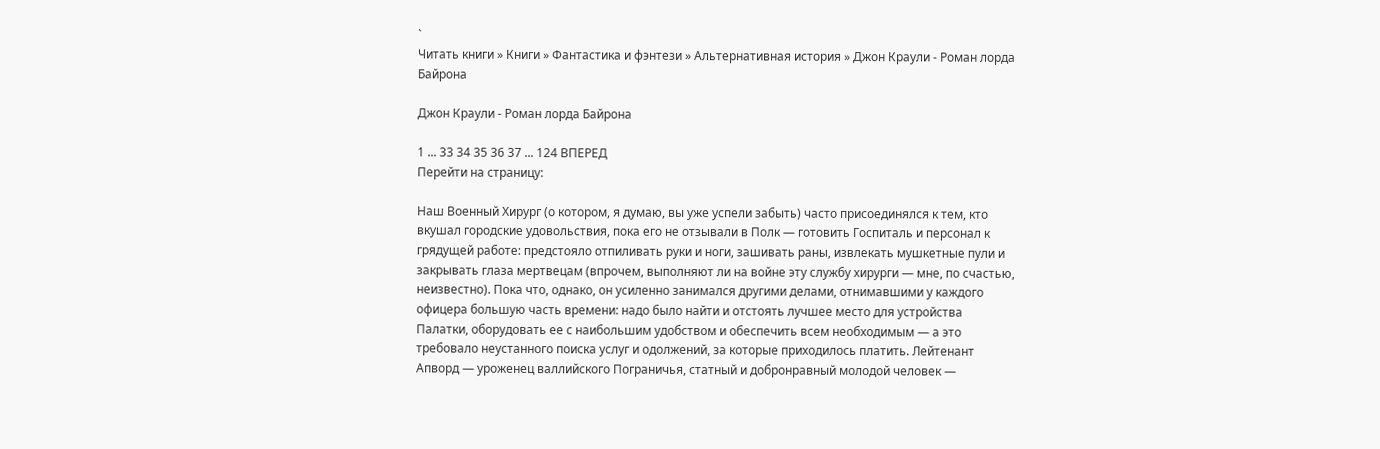`
Читать книги » Книги » Фантастика и фэнтези » Альтернативная история » Джон Краули - Роман лорда Байрона

Джон Краули - Роман лорда Байрона

1 ... 33 34 35 36 37 ... 124 ВПЕРЕД
Перейти на страницу:

Наш Военный Хирург (о котором, я думаю, вы уже успели забыть) часто присоединялся к тем, кто вкушал городские удовольствия, пока его не отзывали в Полк — готовить Госпиталь и персонал к грядущей работе: предстояло отпиливать руки и ноги, зашивать раны, извлекать мушкетные пули и закрывать глаза мертвецам (впрочем, выполняют ли на войне эту службу хирурги — мне, по счастью, неизвестно). Пока что, однако, он усиленно занимался другими делами, отнимавшими у каждого офицера большую часть времени: надо было найти и отстоять лучшее место для устройства Палатки, оборудовать ее с наибольшим удобством и обеспечить всем необходимым — а это требовало неустанного поиска услуг и одолжений, за которые приходилось платить. Лейтенант Апворд — уроженец валлийского Пограничья, статный и добронравный молодой человек —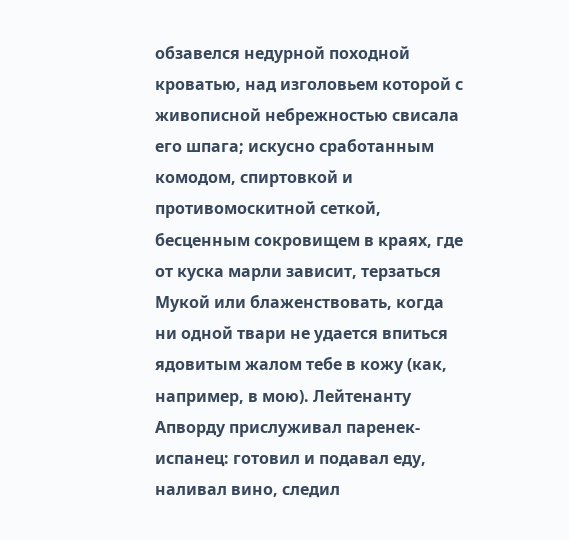обзавелся недурной походной кроватью, над изголовьем которой с живописной небрежностью свисала его шпага; искусно сработанным комодом, спиртовкой и противомоскитной сеткой, бесценным сокровищем в краях, где от куска марли зависит, терзаться Мукой или блаженствовать, когда ни одной твари не удается впиться ядовитым жалом тебе в кожу (как, например, в мою). Лейтенанту Апворду прислуживал паренек-испанец: готовил и подавал еду, наливал вино, следил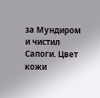за Мундиром и чистил Сапоги. Цвет кожи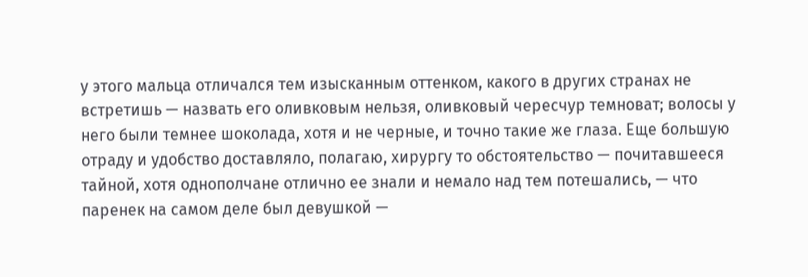у этого мальца отличался тем изысканным оттенком, какого в других странах не встретишь — назвать его оливковым нельзя, оливковый чересчур темноват; волосы у него были темнее шоколада, хотя и не черные, и точно такие же глаза. Еще большую отраду и удобство доставляло, полагаю, хирургу то обстоятельство — почитавшееся тайной, хотя однополчане отлично ее знали и немало над тем потешались, — что паренек на самом деле был девушкой —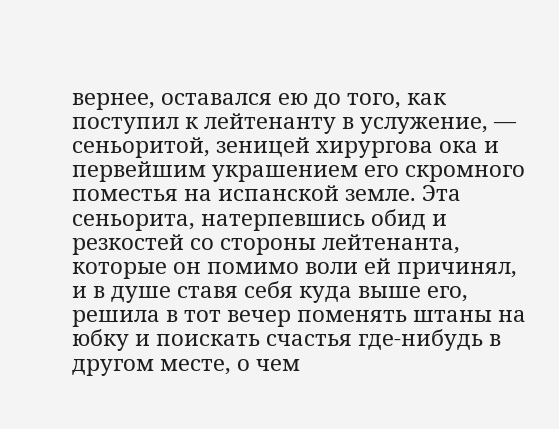вернее, оставался ею до того, как поступил к лейтенанту в услужение, — сеньоритой, зеницей хирургова ока и первейшим украшением его скромного поместья на испанской земле. Эта сеньорита, натерпевшись обид и резкостей со стороны лейтенанта, которые он помимо воли ей причинял, и в душе ставя себя куда выше его, решила в тот вечер поменять штаны на юбку и поискать счастья где-нибудь в другом месте, о чем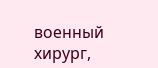военный хирург,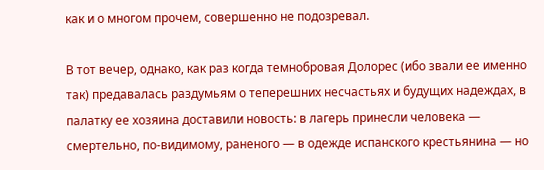как и о многом прочем, совершенно не подозревал.

В тот вечер, однако, как раз когда темнобровая Долорес (ибо звали ее именно так) предавалась раздумьям о теперешних несчастьях и будущих надеждах, в палатку ее хозяина доставили новость: в лагерь принесли человека — смертельно, по-видимому, раненого — в одежде испанского крестьянина — но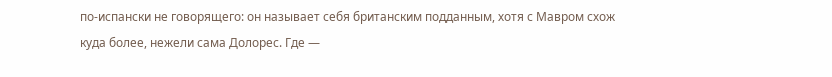по-испански не говорящего: он называет себя британским подданным, хотя с Мавром схож куда более, нежели сама Долорес. Где —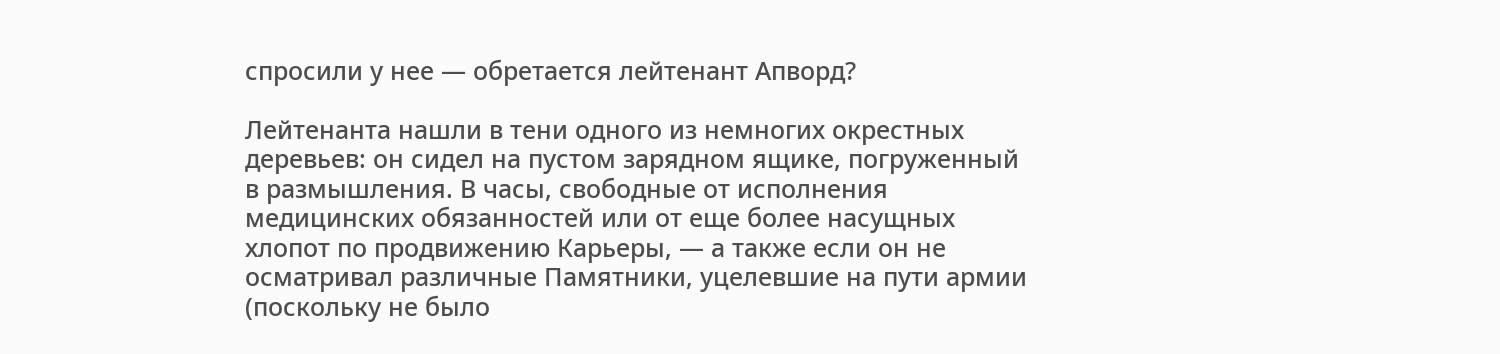спросили у нее — обретается лейтенант Апворд?

Лейтенанта нашли в тени одного из немногих окрестных деревьев: он сидел на пустом зарядном ящике, погруженный в размышления. В часы, свободные от исполнения медицинских обязанностей или от еще более насущных хлопот по продвижению Карьеры, — а также если он не осматривал различные Памятники, уцелевшие на пути армии (поскольку не было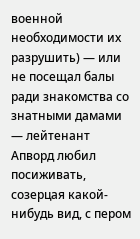военной необходимости их разрушить) — или не посещал балы ради знакомства со знатными дамами — лейтенант Апворд любил посиживать, созерцая какой-нибудь вид, с пером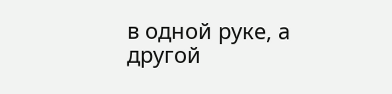в одной руке, а другой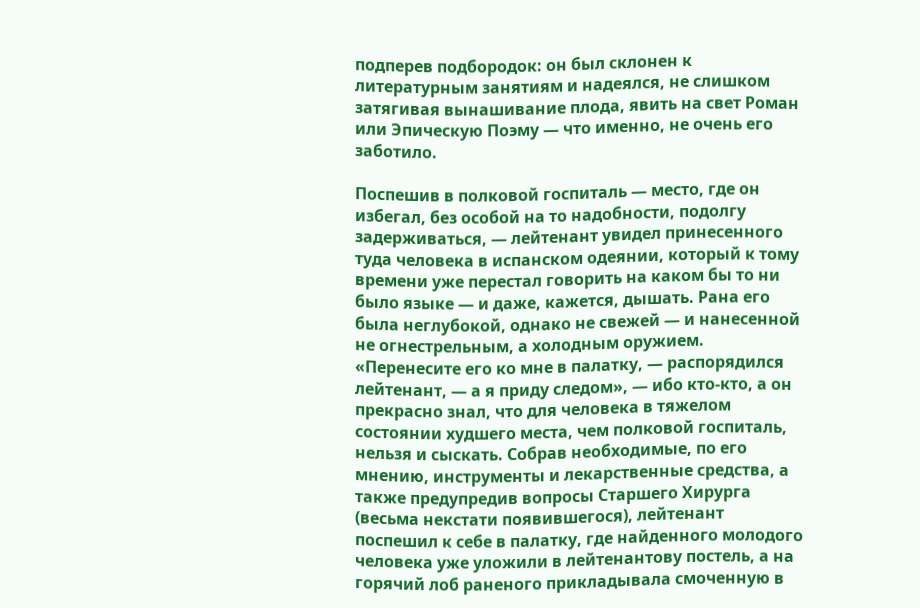подперев подбородок: он был склонен к литературным занятиям и надеялся, не слишком затягивая вынашивание плода, явить на свет Роман или Эпическую Поэму — что именно, не очень его заботило.

Поспешив в полковой госпиталь — место, где он избегал, без особой на то надобности, подолгу задерживаться, — лейтенант увидел принесенного туда человека в испанском одеянии, который к тому времени уже перестал говорить на каком бы то ни было языке — и даже, кажется, дышать. Рана его была неглубокой, однако не свежей — и нанесенной не огнестрельным, а холодным оружием. «Перенесите его ко мне в палатку, — распорядился лейтенант, — а я приду следом», — ибо кто-кто, а он прекрасно знал, что для человека в тяжелом состоянии худшего места, чем полковой госпиталь, нельзя и сыскать. Собрав необходимые, по его мнению, инструменты и лекарственные средства, а также предупредив вопросы Старшего Хирурга (весьма некстати появившегося), лейтенант поспешил к себе в палатку, где найденного молодого человека уже уложили в лейтенантову постель, а на горячий лоб раненого прикладывала смоченную в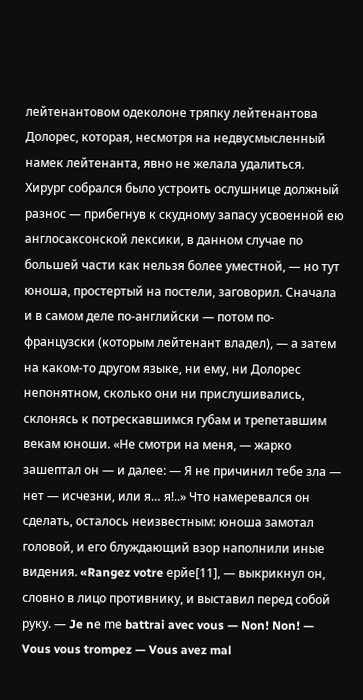лейтенантовом одеколоне тряпку лейтенантова Долорес, которая, несмотря на недвусмысленный намек лейтенанта, явно не желала удалиться. Хирург собрался было устроить ослушнице должный разнос — прибегнув к скудному запасу усвоенной ею англосаксонской лексики, в данном случае по большей части как нельзя более уместной, — но тут юноша, простертый на постели, заговорил. Сначала и в самом деле по-английски — потом по-французски (которым лейтенант владел), — а затем на каком-то другом языке, ни ему, ни Долорес непонятном, сколько они ни прислушивались, склонясь к потрескавшимся губам и трепетавшим векам юноши. «Не смотри на меня, — жарко зашептал он — и далее: — Я не причинил тебе зла — нет — исчезни, или я… я!..» Что намеревался он сделать, осталось неизвестным: юноша замотал головой, и его блуждающий взор наполнили иные видения. «Rangez votre ерйе[11], — выкрикнул он, словно в лицо противнику, и выставил перед собой руку. — Je nе mе battrai avec vous — Non! Non! — Vous vous trompez — Vous avez mal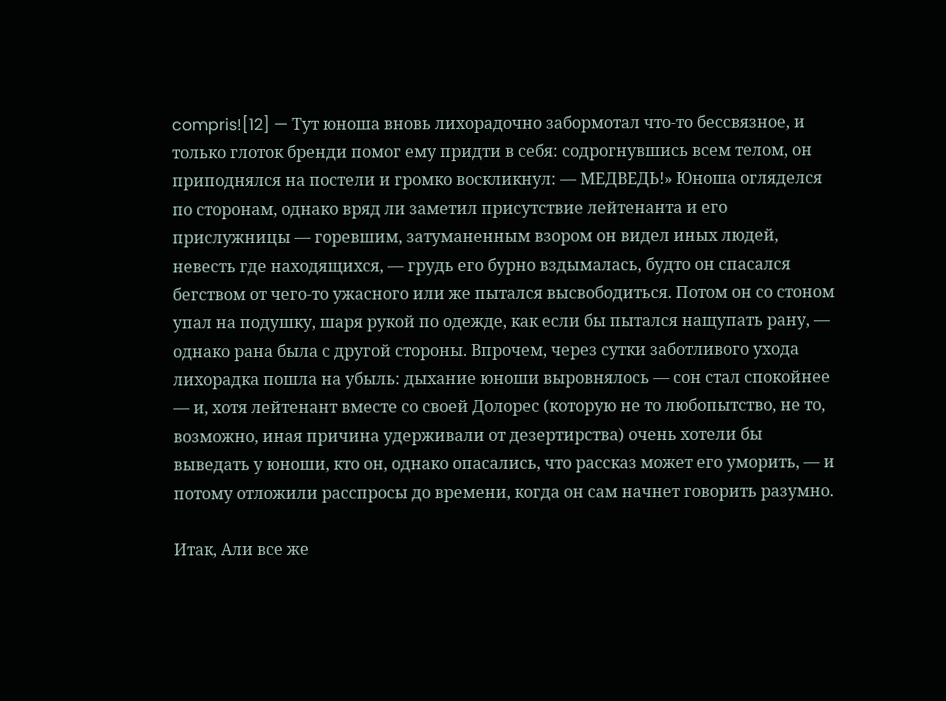compris![12] — Тут юноша вновь лихорадочно забормотал что-то бессвязное, и только глоток бренди помог ему придти в себя: содрогнувшись всем телом, он приподнялся на постели и громко воскликнул: — МЕДВЕДЬ!» Юноша огляделся по сторонам, однако вряд ли заметил присутствие лейтенанта и его прислужницы — горевшим, затуманенным взором он видел иных людей, невесть где находящихся, — грудь его бурно вздымалась, будто он спасался бегством от чего-то ужасного или же пытался высвободиться. Потом он со стоном упал на подушку, шаря рукой по одежде, как если бы пытался нащупать рану, — однако рана была с другой стороны. Впрочем, через сутки заботливого ухода лихорадка пошла на убыль: дыхание юноши выровнялось — сон стал спокойнее — и, хотя лейтенант вместе со своей Долорес (которую не то любопытство, не то, возможно, иная причина удерживали от дезертирства) очень хотели бы выведать у юноши, кто он, однако опасались, что рассказ может его уморить, — и потому отложили расспросы до времени, когда он сам начнет говорить разумно.

Итак, Али все же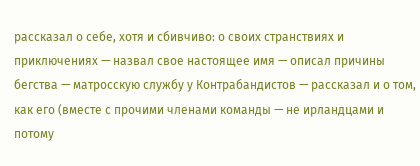рассказал о себе, хотя и сбивчиво: о своих странствиях и приключениях — назвал свое настоящее имя — описал причины бегства — матросскую службу у Контрабандистов — рассказал и о том, как его (вместе с прочими членами команды — не ирландцами и потому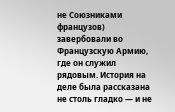не Союзниками французов) завербовали во Французскую Армию, где он служил рядовым. История на деле была рассказана не столь гладко — и не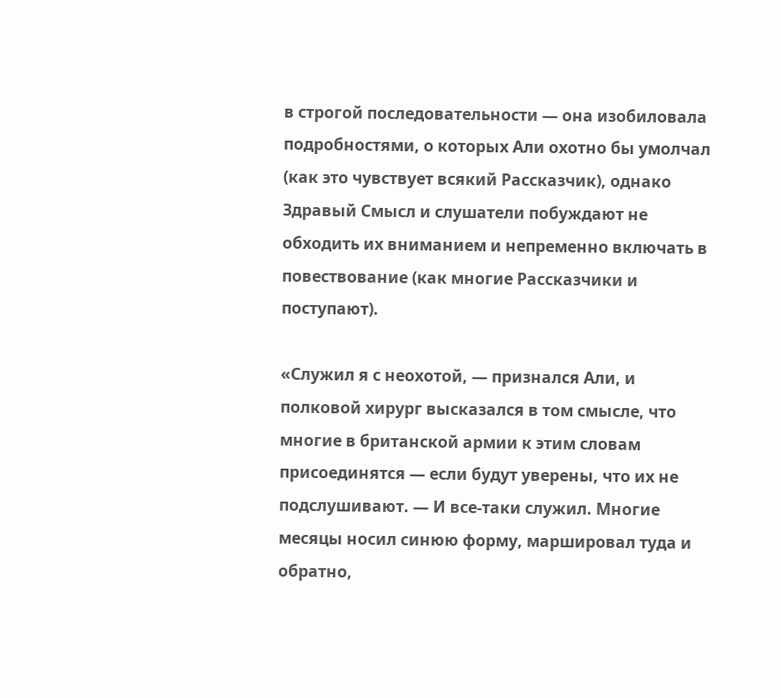в строгой последовательности — она изобиловала подробностями, о которых Али охотно бы умолчал (как это чувствует всякий Рассказчик), однако Здравый Смысл и слушатели побуждают не обходить их вниманием и непременно включать в повествование (как многие Рассказчики и поступают).

«Служил я с неохотой, — признался Али, и полковой хирург высказался в том смысле, что многие в британской армии к этим словам присоединятся — если будут уверены, что их не подслушивают. — И все-таки служил. Многие месяцы носил синюю форму, маршировал туда и обратно,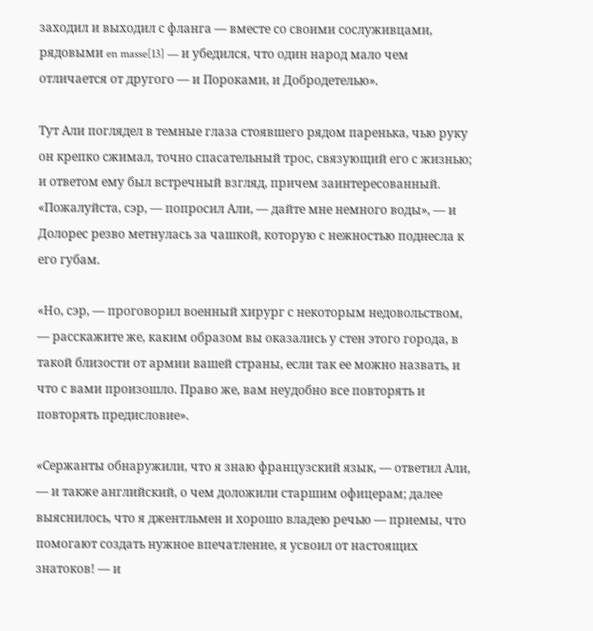заходил и выходил с фланга — вместе со своими сослуживцами, рядовыми en masse[13] — и убедился, что один народ мало чем отличается от другого — и Пороками, и Добродетелью».

Тут Али поглядел в темные глаза стоявшего рядом паренька, чью руку он крепко сжимал, точно спасательный трос, связующий его с жизнью; и ответом ему был встречный взгляд, причем заинтересованный. «Пожалуйста, сэр, — попросил Али, — дайте мне немного воды», — и Долорес резво метнулась за чашкой, которую с нежностью поднесла к его губам.

«Но, сэр, — проговорил военный хирург с некоторым недовольством, — расскажите же, каким образом вы оказались у стен этого города, в такой близости от армии вашей страны, если так ее можно назвать, и что с вами произошло. Право же, вам неудобно все повторять и повторять предисловие».

«Сержанты обнаружили, что я знаю французский язык, — ответил Али, — и также английский, о чем доложили старшим офицерам; далее выяснилось, что я джентльмен и хорошо владею речью — приемы, что помогают создать нужное впечатление, я усвоил от настоящих знатоков! — и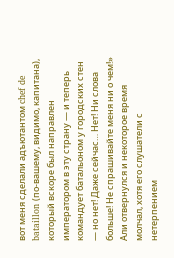вот меня сделали адъютантом chef de bataillon (по-вашему, видимо, капитана), который вскоре был направлен императором в эту страну — и теперь командует батальоном у городских стен — но нет! Даже сейчас… Нет! Ни слова больше! Не спрашивайте меня ни о чем!» Али отвернулся и некоторое время молчал, хотя его слушатели с нетерпением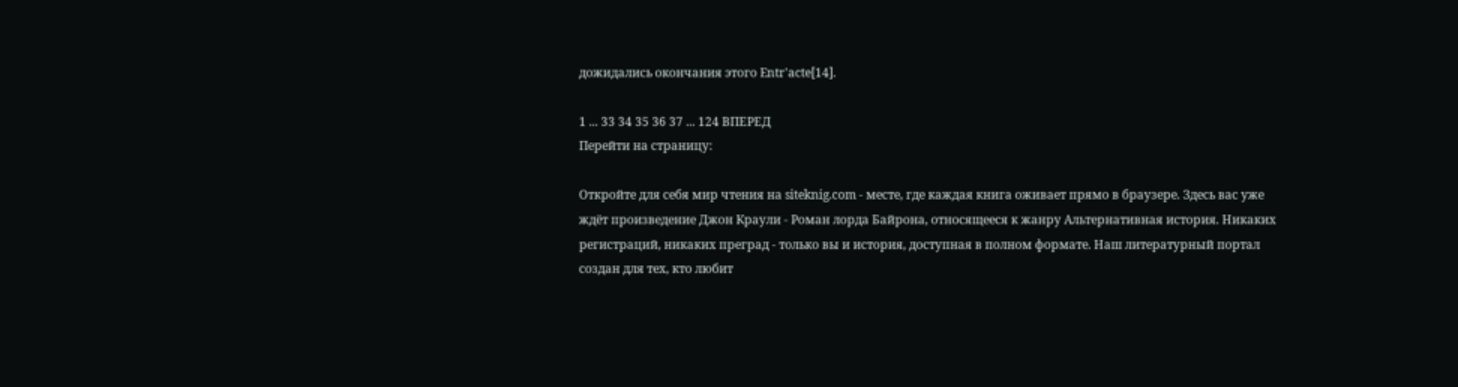дожидались окончания этого Entr'acte[14].

1 ... 33 34 35 36 37 ... 124 ВПЕРЕД
Перейти на страницу:

Откройте для себя мир чтения на siteknig.com - месте, где каждая книга оживает прямо в браузере. Здесь вас уже ждёт произведение Джон Краули - Роман лорда Байрона, относящееся к жанру Альтернативная история. Никаких регистраций, никаких преград - только вы и история, доступная в полном формате. Наш литературный портал создан для тех, кто любит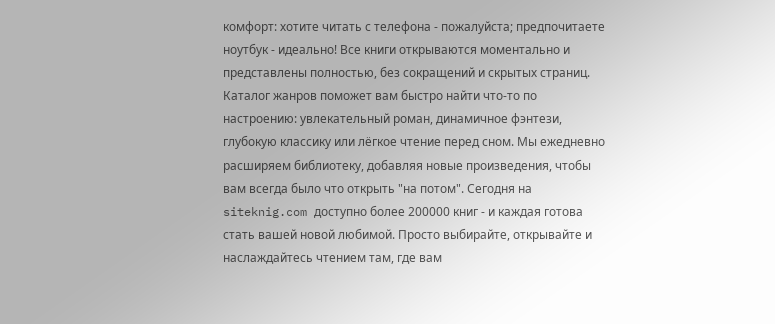комфорт: хотите читать с телефона - пожалуйста; предпочитаете ноутбук - идеально! Все книги открываются моментально и представлены полностью, без сокращений и скрытых страниц. Каталог жанров поможет вам быстро найти что-то по настроению: увлекательный роман, динамичное фэнтези, глубокую классику или лёгкое чтение перед сном. Мы ежедневно расширяем библиотеку, добавляя новые произведения, чтобы вам всегда было что открыть "на потом". Сегодня на siteknig.com доступно более 200000 книг - и каждая готова стать вашей новой любимой. Просто выбирайте, открывайте и наслаждайтесь чтением там, где вам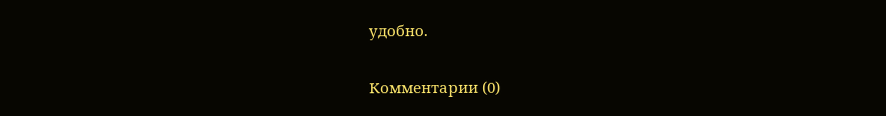удобно.

Комментарии (0)